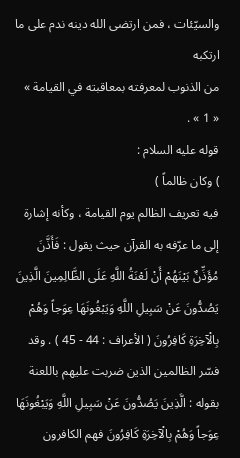والسيّئات ، فمن ارتضى الله دينه ندم على ما ارتكبه
من الذنوب لمعرفته بمعاقبته في القيامة »
« 1 » .
قوله عليه السلام :
) وكان ظالماً )
فيه تعريف الظالم يوم القيامة ، وكأنه إشارة إلى ما عرّفه به القرآن حيث يقول : فَأَذَّنَ مُؤَذِّنٌ بَيْنَهُمْ أَنْ لَعْنَةُ اللَّهِ عَلَى الظَّالِمِينَ الَّذِينَ يَصُدُّونَ عَنْ سَبِيلِ اللَّهِ وَيَبْغُونَهَا عِوَجاً وَهُمْ بِالْآخِرَةِ كَافِرُونَ ( الأعراف : 44 - 45 ) . وقد فسّر الظالمين الذين ضربت عليهم باللعنة بقوله : الَّذِينَ يَصُدُّونَ عَنْ سَبِيلِ اللَّهِ وَيَبْغُونَهَا عِوَجاً وَهُمْ بِالْآخِرَةِ كَافِرُونَ فهم الكافرون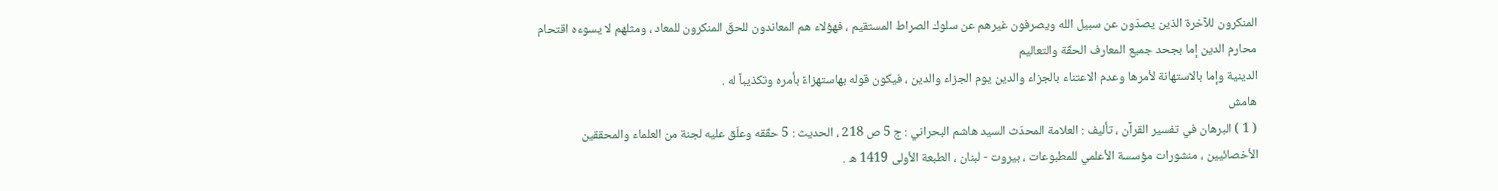المنكرون للآخرة الذين يصدّون عن سبيل الله ويصرفون غيرهم عن سلوك الصراط المستقيم ، فهؤلاء هم المعاندون للحقّ المنكرون للمعاد ، ومثلهم لا يسوءه اقتحام محارم الدين إما بجحد جميع المعارف الحقّة والتعاليم
الدينية وإما بالاستهانة لأمرها وعدم الاعتناء بالجزاء والدين يوم الجزاء والدين ، فيكون قوله بهاستهزاءً بأمره وتكذيباً له .
هامش
( 1 ) البرهان في تفسير القرآن ، تأليف : العلامة المحدّث السيد هاشم البحراني : ج 5 ص 218 ، الحديث : 5 حقّقه وعلّق عليه لجنة من العلماء والمحققين الأخصائيين ، منشورات مؤسسة الأعلمي للمطبوعات ، بيروت - لبنان ، الطبعة الأولى 1419 ه .